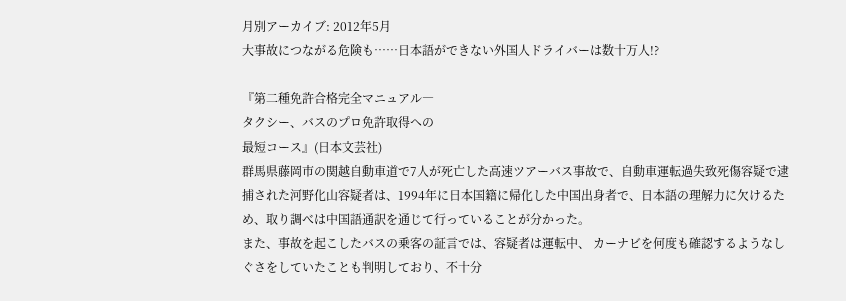月別アーカイブ: 2012年5月
大事故につながる危険も……日本語ができない外国人ドライバーは数十万人!?

『第二種免許合格完全マニュアル―
タクシー、バスのプロ免許取得への
最短コース』(日本文芸社)
群馬県藤岡市の関越自動車道で7人が死亡した高速ツアーバス事故で、自動車運転過失致死傷容疑で逮捕された河野化山容疑者は、1994年に日本国籍に帰化した中国出身者で、日本語の理解力に欠けるため、取り調べは中国語通訳を通じて行っていることが分かった。
また、事故を起こしたバスの乗客の証言では、容疑者は運転中、 カーナビを何度も確認するようなしぐさをしていたことも判明しており、不十分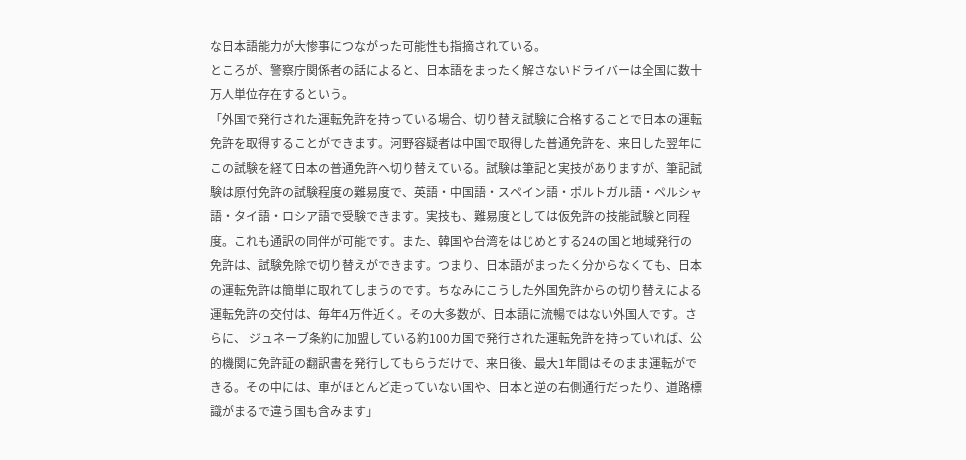な日本語能力が大惨事につながった可能性も指摘されている。
ところが、警察庁関係者の話によると、日本語をまったく解さないドライバーは全国に数十万人単位存在するという。
「外国で発行された運転免許を持っている場合、切り替え試験に合格することで日本の運転免許を取得することができます。河野容疑者は中国で取得した普通免許を、来日した翌年にこの試験を経て日本の普通免許へ切り替えている。試験は筆記と実技がありますが、筆記試験は原付免許の試験程度の難易度で、英語・中国語・スペイン語・ポルトガル語・ペルシャ語・タイ語・ロシア語で受験できます。実技も、難易度としては仮免許の技能試験と同程度。これも通訳の同伴が可能です。また、韓国や台湾をはじめとする24の国と地域発行の免許は、試験免除で切り替えができます。つまり、日本語がまったく分からなくても、日本の運転免許は簡単に取れてしまうのです。ちなみにこうした外国免許からの切り替えによる運転免許の交付は、毎年4万件近く。その大多数が、日本語に流暢ではない外国人です。さらに、 ジュネーブ条約に加盟している約100カ国で発行された運転免許を持っていれば、公的機関に免許証の翻訳書を発行してもらうだけで、来日後、最大1年間はそのまま運転ができる。その中には、車がほとんど走っていない国や、日本と逆の右側通行だったり、道路標識がまるで違う国も含みます」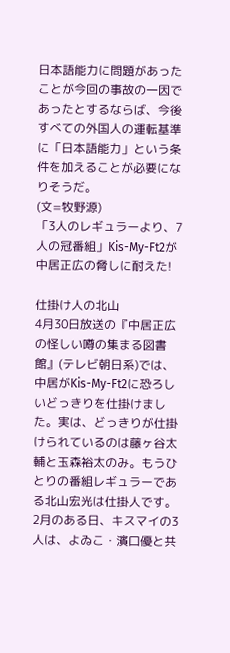日本語能力に問題があったことが今回の事故の一因であったとするならば、今後すべての外国人の運転基準に「日本語能力」という条件を加えることが必要になりそうだ。
(文=牧野源)
「3人のレギュラーより、7人の冠番組」Kis-My-Ft2が中居正広の脅しに耐えた!

仕掛け人の北山
4月30日放送の『中居正広の怪しい噂の集まる図書館』(テレビ朝日系)では、中居がKis-My-Ft2に恐ろしいどっきりを仕掛けました。実は、どっきりが仕掛けられているのは藤ヶ谷太輔と玉森裕太のみ。もうひとりの番組レギュラーである北山宏光は仕掛人です。2月のある日、キスマイの3人は、よゐこ・濱口優と共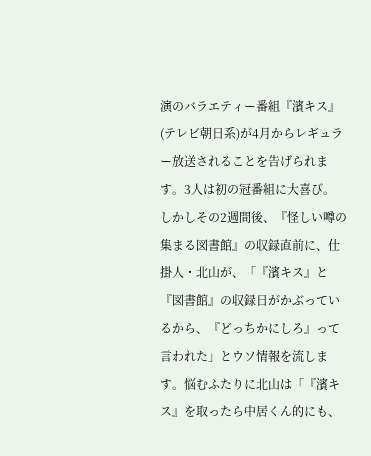演のバラエティー番組『濱キス』(テレビ朝日系)が4月からレギュラー放送されることを告げられます。3人は初の冠番組に大喜び。
しかしその2週間後、『怪しい噂の集まる図書館』の収録直前に、仕掛人・北山が、「『濱キス』と『図書館』の収録日がかぶっているから、『どっちかにしろ』って言われた」とウソ情報を流します。悩むふたりに北山は「『濱キス』を取ったら中居くん的にも、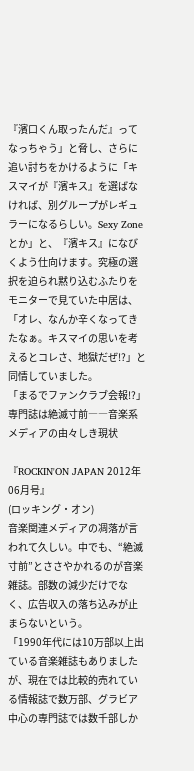『濱口くん取ったんだ』ってなっちゃう」と脅し、さらに追い討ちをかけるように「キスマイが『濱キス』を選ばなければ、別グループがレギュラーになるらしい。Sexy Zoneとか」と、『濱キス』になびくよう仕向けます。究極の選択を迫られ黙り込むふたりをモニターで見ていた中居は、「オレ、なんか辛くなってきたなぁ。キスマイの思いを考えるとコレさ、地獄だぜ!?」と同情していました。
「まるでファンクラブ会報!?」専門誌は絶滅寸前――音楽系メディアの由々しき現状

『ROCKIN'ON JAPAN 2012年 06月号』
(ロッキング・オン)
音楽関連メディアの凋落が言われて久しい。中でも、“絶滅寸前”とささやかれるのが音楽雑誌。部数の減少だけでなく、広告収入の落ち込みが止まらないという。
「1990年代には10万部以上出ている音楽雑誌もありましたが、現在では比較的売れている情報誌で数万部、グラビア中心の専門誌では数千部しか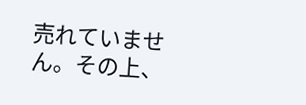売れていません。その上、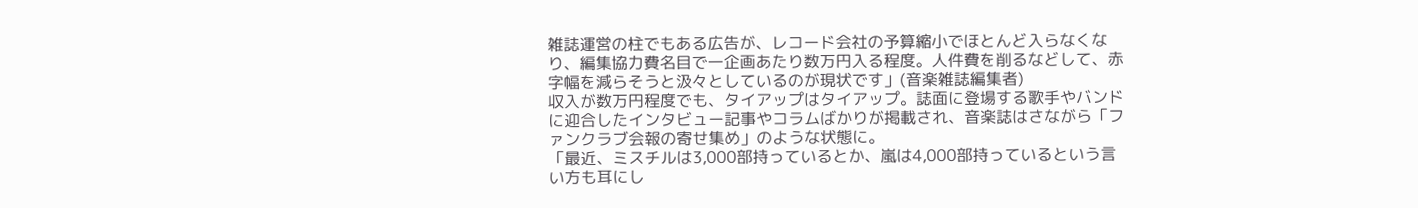雑誌運営の柱でもある広告が、レコード会社の予算縮小でほとんど入らなくなり、編集協力費名目で一企画あたり数万円入る程度。人件費を削るなどして、赤字幅を減らそうと汲々としているのが現状です」(音楽雑誌編集者)
収入が数万円程度でも、タイアップはタイアップ。誌面に登場する歌手やバンドに迎合したインタビュー記事やコラムばかりが掲載され、音楽誌はさながら「ファンクラブ会報の寄せ集め」のような状態に。
「最近、ミスチルは3,000部持っているとか、嵐は4,000部持っているという言い方も耳にし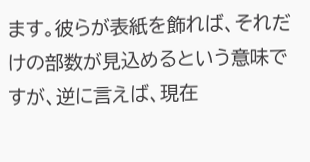ます。彼らが表紙を飾れば、それだけの部数が見込めるという意味ですが、逆に言えば、現在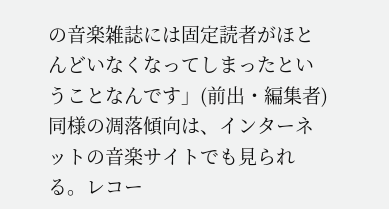の音楽雑誌には固定読者がほとんどいなくなってしまったということなんです」(前出・編集者)
同様の凋落傾向は、インターネットの音楽サイトでも見られる。レコー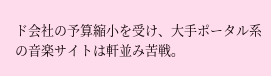ド会社の予算縮小を受け、大手ポータル系の音楽サイトは軒並み苦戦。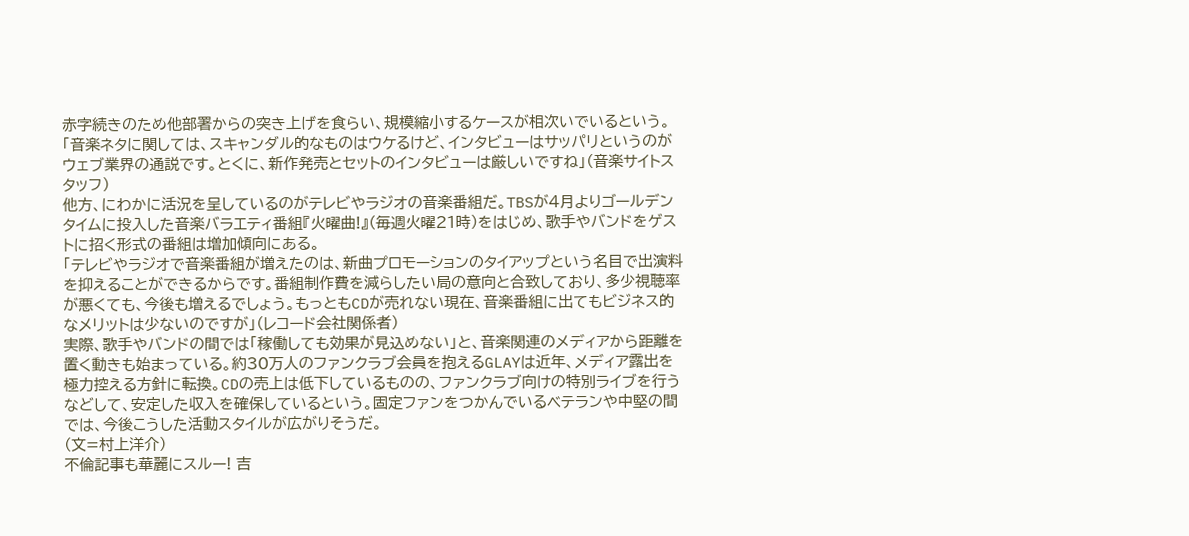赤字続きのため他部署からの突き上げを食らい、規模縮小するケースが相次いでいるという。
「音楽ネタに関しては、スキャンダル的なものはウケるけど、インタビューはサッパリというのがウェブ業界の通説です。とくに、新作発売とセットのインタビューは厳しいですね」(音楽サイトスタッフ)
他方、にわかに活況を呈しているのがテレビやラジオの音楽番組だ。TBSが4月よりゴールデンタイムに投入した音楽バラエティ番組『火曜曲!』(毎週火曜21時)をはじめ、歌手やバンドをゲストに招く形式の番組は増加傾向にある。
「テレビやラジオで音楽番組が増えたのは、新曲プロモーションのタイアップという名目で出演料を抑えることができるからです。番組制作費を減らしたい局の意向と合致しており、多少視聴率が悪くても、今後も増えるでしょう。もっともCDが売れない現在、音楽番組に出てもビジネス的なメリットは少ないのですが」(レコード会社関係者)
実際、歌手やバンドの間では「稼働しても効果が見込めない」と、音楽関連のメディアから距離を置く動きも始まっている。約30万人のファンクラブ会員を抱えるGLAYは近年、メディア露出を極力控える方針に転換。CDの売上は低下しているものの、ファンクラブ向けの特別ライブを行うなどして、安定した収入を確保しているという。固定ファンをつかんでいるベテランや中堅の間では、今後こうした活動スタイルが広がりそうだ。
(文=村上洋介)
不倫記事も華麗にスルー! 吉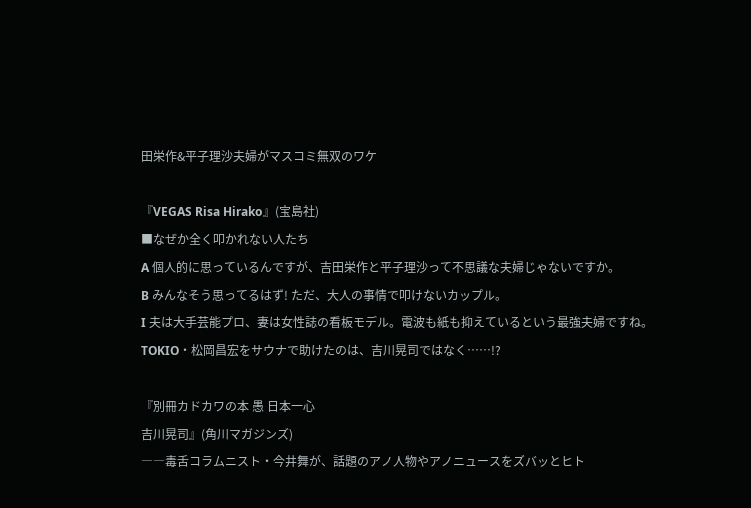田栄作&平子理沙夫婦がマスコミ無双のワケ

『VEGAS Risa Hirako』(宝島社)
■なぜか全く叩かれない人たち
A 個人的に思っているんですが、吉田栄作と平子理沙って不思議な夫婦じゃないですか。
B みんなそう思ってるはず! ただ、大人の事情で叩けないカップル。
I 夫は大手芸能プロ、妻は女性誌の看板モデル。電波も紙も抑えているという最強夫婦ですね。
TOKIO・松岡昌宏をサウナで助けたのは、吉川晃司ではなく……!?

『別冊カドカワの本 愚 日本一心
吉川晃司』(角川マガジンズ)
――毒舌コラムニスト・今井舞が、話題のアノ人物やアノニュースをズバッとヒト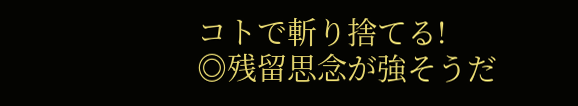コトで斬り捨てる!
◎残留思念が強そうだ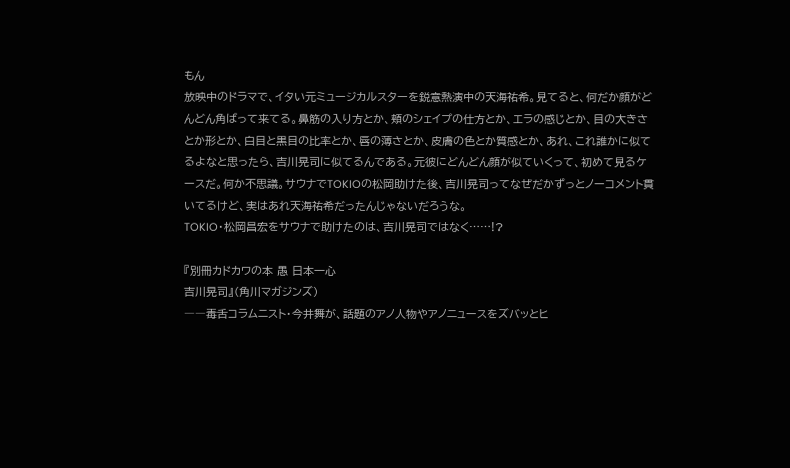もん
放映中のドラマで、イタい元ミュージカルスターを鋭意熱演中の天海祐希。見てると、何だか顔がどんどん角ばって来てる。鼻筋の入り方とか、頬のシェイプの仕方とか、エラの感じとか、目の大きさとか形とか、白目と黒目の比率とか、唇の薄さとか、皮膚の色とか質感とか、あれ、これ誰かに似てるよなと思ったら、吉川晃司に似てるんである。元彼にどんどん顔が似ていくって、初めて見るケースだ。何か不思議。サウナでTOKIOの松岡助けた後、吉川晃司ってなぜだかずっとノーコメント貫いてるけど、実はあれ天海祐希だったんじゃないだろうな。
TOKIO・松岡昌宏をサウナで助けたのは、吉川晃司ではなく……!?

『別冊カドカワの本 愚 日本一心
吉川晃司』(角川マガジンズ)
――毒舌コラムニスト・今井舞が、話題のアノ人物やアノニュースをズバッとヒ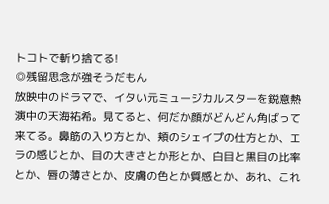トコトで斬り捨てる!
◎残留思念が強そうだもん
放映中のドラマで、イタい元ミュージカルスターを鋭意熱演中の天海祐希。見てると、何だか顔がどんどん角ばって来てる。鼻筋の入り方とか、頬のシェイプの仕方とか、エラの感じとか、目の大きさとか形とか、白目と黒目の比率とか、唇の薄さとか、皮膚の色とか質感とか、あれ、これ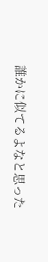誰かに似てるよなと思った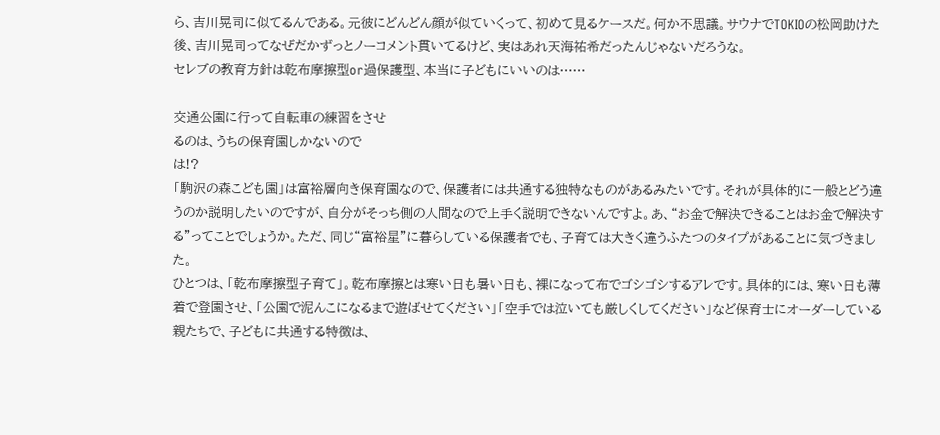ら、吉川晃司に似てるんである。元彼にどんどん顔が似ていくって、初めて見るケースだ。何か不思議。サウナでTOKIOの松岡助けた後、吉川晃司ってなぜだかずっとノーコメント貫いてるけど、実はあれ天海祐希だったんじゃないだろうな。
セレブの教育方針は乾布摩擦型or過保護型、本当に子どもにいいのは……

交通公園に行って自転車の練習をさせ
るのは、うちの保育園しかないので
は!?
「駒沢の森こども園」は富裕層向き保育園なので、保護者には共通する独特なものがあるみたいです。それが具体的に一般とどう違うのか説明したいのですが、自分がそっち側の人間なので上手く説明できないんですよ。あ、“お金で解決できることはお金で解決する”ってことでしょうか。ただ、同じ“富裕星”に暮らしている保護者でも、子育ては大きく違うふたつのタイプがあることに気づきました。
ひとつは、「乾布摩擦型子育て」。乾布摩擦とは寒い日も暑い日も、裸になって布でゴシゴシするアレです。具体的には、寒い日も薄着で登園させ、「公園で泥んこになるまで遊ばせてください」「空手では泣いても厳しくしてください」など保育士にオーダーしている親たちで、子どもに共通する特徴は、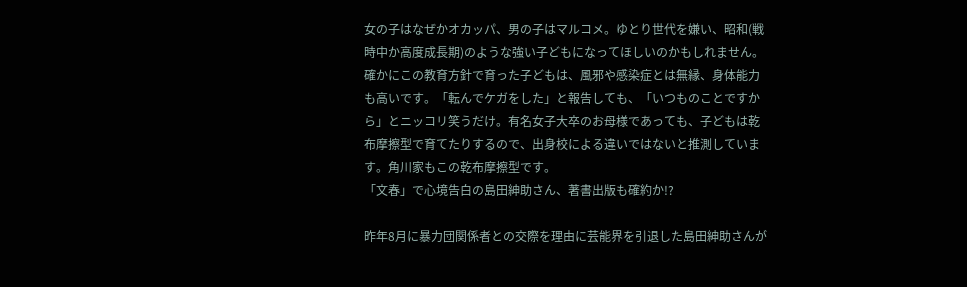女の子はなぜかオカッパ、男の子はマルコメ。ゆとり世代を嫌い、昭和(戦時中か高度成長期)のような強い子どもになってほしいのかもしれません。確かにこの教育方針で育った子どもは、風邪や感染症とは無縁、身体能力も高いです。「転んでケガをした」と報告しても、「いつものことですから」とニッコリ笑うだけ。有名女子大卒のお母様であっても、子どもは乾布摩擦型で育てたりするので、出身校による違いではないと推測しています。角川家もこの乾布摩擦型です。
「文春」で心境告白の島田紳助さん、著書出版も確約か!?

昨年8月に暴力団関係者との交際を理由に芸能界を引退した島田紳助さんが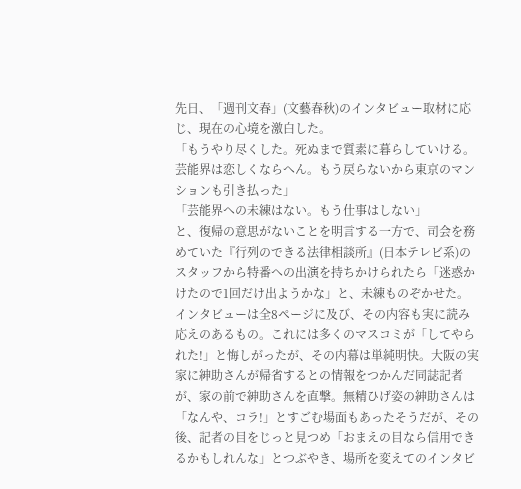先日、「週刊文春」(文藝春秋)のインタビュー取材に応じ、現在の心境を激白した。
「もうやり尽くした。死ぬまで質素に暮らしていける。芸能界は恋しくならへん。もう戻らないから東京のマンションも引き払った」
「芸能界への未練はない。もう仕事はしない」
と、復帰の意思がないことを明言する一方で、司会を務めていた『行列のできる法律相談所』(日本テレビ系)のスタッフから特番への出演を持ちかけられたら「迷惑かけたので1回だけ出ようかな」と、未練ものぞかせた。
インタビューは全8ページに及び、その内容も実に読み応えのあるもの。これには多くのマスコミが「してやられた!」と悔しがったが、その内幕は単純明快。大阪の実家に紳助さんが帰省するとの情報をつかんだ同誌記者が、家の前で紳助さんを直撃。無精ひげ姿の紳助さんは「なんや、コラ!」とすごむ場面もあったそうだが、その後、記者の目をじっと見つめ「おまえの目なら信用できるかもしれんな」とつぶやき、場所を変えてのインタビ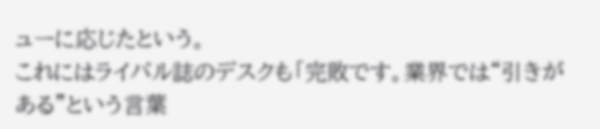ューに応じたという。
これにはライバル誌のデスクも「完敗です。業界では“引きがある”という言葉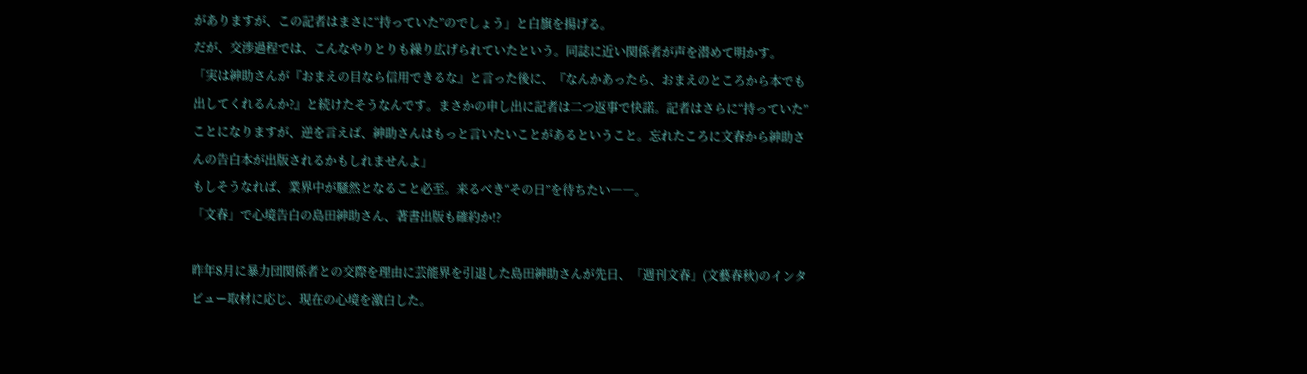がありますが、この記者はまさに“持っていた”のでしょう」と白旗を揚げる。
だが、交渉過程では、こんなやりとりも繰り広げられていたという。同誌に近い関係者が声を潜めて明かす。
「実は紳助さんが『おまえの目なら信用できるな』と言った後に、『なんかあったら、おまえのところから本でも出してくれるんか?』と続けたそうなんです。まさかの申し出に記者は二つ返事で快諾。記者はさらに“持っていた”ことになりますが、逆を言えば、紳助さんはもっと言いたいことがあるということ。忘れたころに文春から紳助さんの告白本が出版されるかもしれませんよ」
もしそうなれば、業界中が騒然となること必至。来るべき“その日”を待ちたい――。
「文春」で心境告白の島田紳助さん、著書出版も確約か!?

昨年8月に暴力団関係者との交際を理由に芸能界を引退した島田紳助さんが先日、「週刊文春」(文藝春秋)のインタビュー取材に応じ、現在の心境を激白した。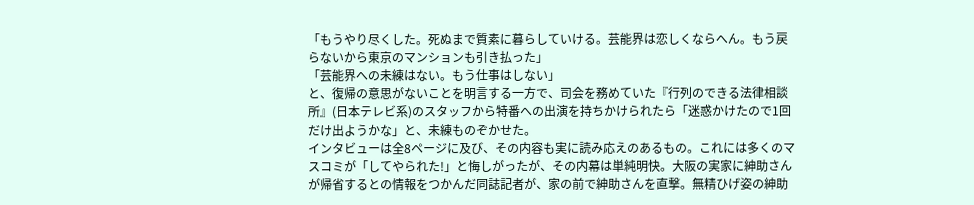「もうやり尽くした。死ぬまで質素に暮らしていける。芸能界は恋しくならへん。もう戻らないから東京のマンションも引き払った」
「芸能界への未練はない。もう仕事はしない」
と、復帰の意思がないことを明言する一方で、司会を務めていた『行列のできる法律相談所』(日本テレビ系)のスタッフから特番への出演を持ちかけられたら「迷惑かけたので1回だけ出ようかな」と、未練ものぞかせた。
インタビューは全8ページに及び、その内容も実に読み応えのあるもの。これには多くのマスコミが「してやられた!」と悔しがったが、その内幕は単純明快。大阪の実家に紳助さんが帰省するとの情報をつかんだ同誌記者が、家の前で紳助さんを直撃。無精ひげ姿の紳助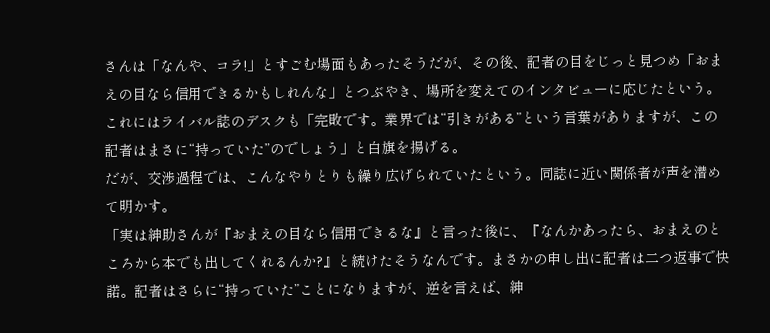さんは「なんや、コラ!」とすごむ場面もあったそうだが、その後、記者の目をじっと見つめ「おまえの目なら信用できるかもしれんな」とつぶやき、場所を変えてのインタビューに応じたという。
これにはライバル誌のデスクも「完敗です。業界では“引きがある”という言葉がありますが、この記者はまさに“持っていた”のでしょう」と白旗を揚げる。
だが、交渉過程では、こんなやりとりも繰り広げられていたという。同誌に近い関係者が声を潜めて明かす。
「実は紳助さんが『おまえの目なら信用できるな』と言った後に、『なんかあったら、おまえのところから本でも出してくれるんか?』と続けたそうなんです。まさかの申し出に記者は二つ返事で快諾。記者はさらに“持っていた”ことになりますが、逆を言えば、紳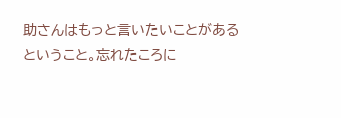助さんはもっと言いたいことがあるということ。忘れたころに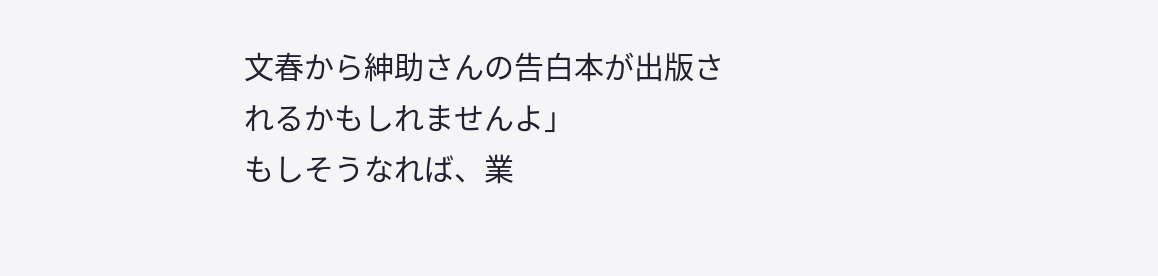文春から紳助さんの告白本が出版されるかもしれませんよ」
もしそうなれば、業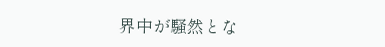界中が騒然とな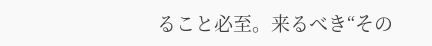ること必至。来るべき“その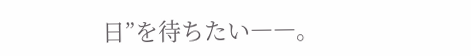日”を待ちたい――。